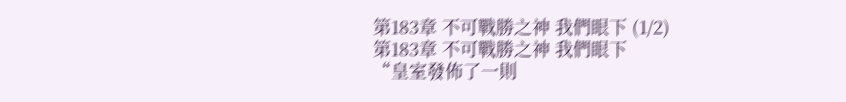第183章 不可戰勝之神 我們眼下 (1/2)
第183章 不可戰勝之神 我們眼下
“皇室發佈了一則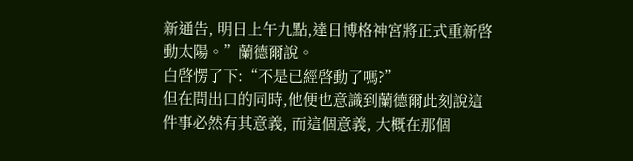新通告, 明日上午九點,達日博格神宮將正式重新啓動太陽。”蘭德爾說。
白啓愣了下:“不是已經啓動了嗎?”
但在問出口的同時,他便也意識到蘭德爾此刻說這件事必然有其意義, 而這個意義, 大概在那個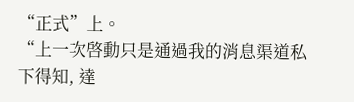“正式”上。
“上一次啓動只是通過我的消息渠道私下得知, 達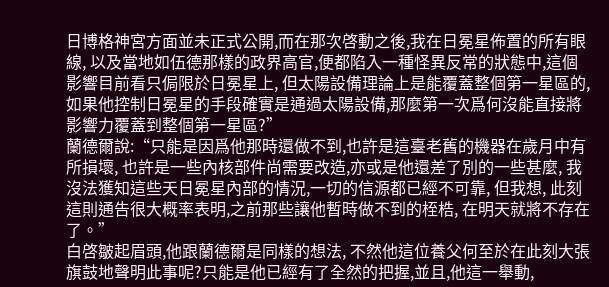日博格神宮方面並未正式公開,而在那次啓動之後,我在日冕星佈置的所有眼線, 以及當地如伍德那樣的政界高官,便都陷入一種怪異反常的狀態中,這個影響目前看只侷限於日冕星上, 但太陽設備理論上是能覆蓋整個第一星區的, 如果他控制日冕星的手段確實是通過太陽設備,那麼第一次爲何沒能直接將影響力覆蓋到整個第一星區?”
蘭德爾說:“只能是因爲他那時還做不到,也許是這臺老舊的機器在歲月中有所損壞, 也許是一些內核部件尚需要改造,亦或是他還差了別的一些甚麼, 我沒法獲知這些天日冕星內部的情況,一切的信源都已經不可靠, 但我想, 此刻這則通告很大概率表明,之前那些讓他暫時做不到的桎梏, 在明天就將不存在了。”
白啓皺起眉頭,他跟蘭德爾是同樣的想法, 不然他這位養父何至於在此刻大張旗鼓地聲明此事呢?只能是他已經有了全然的把握,並且,他這一舉動,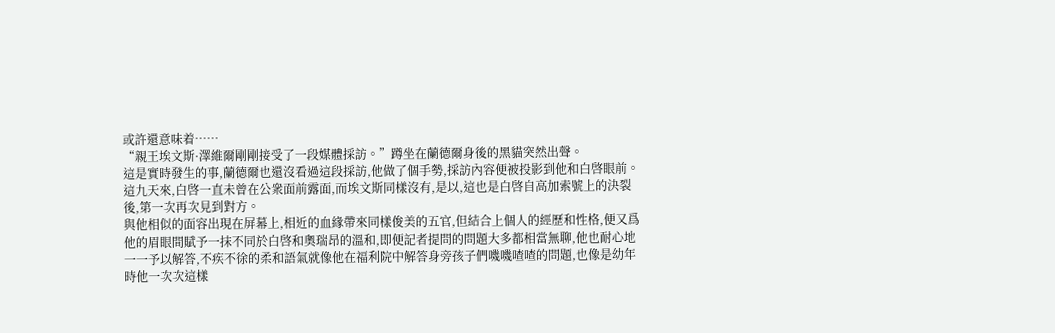或許還意味着……
“親王埃文斯·澤維爾剛剛接受了一段媒體採訪。”蹲坐在蘭德爾身後的黑貓突然出聲。
這是實時發生的事,蘭德爾也還沒看過這段採訪,他做了個手勢,採訪內容便被投影到他和白啓眼前。
這九天來,白啓一直未曾在公衆面前露面,而埃文斯同樣沒有,是以,這也是白啓自高加索號上的決裂後,第一次再次見到對方。
與他相似的面容出現在屏幕上,相近的血緣帶來同樣俊美的五官,但結合上個人的經歷和性格,便又爲他的眉眼間賦予一抹不同於白啓和奧瑞昂的溫和,即便記者提問的問題大多都相當無聊,他也耐心地一一予以解答,不疾不徐的柔和語氣就像他在福利院中解答身旁孩子們嘰嘰喳喳的問題,也像是幼年時他一次次這樣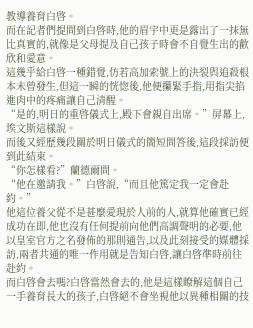教導養育白啓。
而在記者們提問到白啓時,他的眉宇中更是露出了一抹無比真實的,就像是父母提及自己孩子時會不自覺生出的歡欣和愛意。
這幾乎給白啓一種錯覺,仿若高加索號上的決裂與追殺根本未曾發生,但這一瞬的恍惚後,他便攥緊手指,用指尖掐進肉中的疼痛讓自己清醒。
“是的,明日的重啓儀式上,殿下會親自出席。”屏幕上,埃文斯這樣說。
而後又經歷幾段關於明日儀式的簡短問答後,這段採訪便到此結束。
“你怎樣看?”蘭德爾問。
“他在邀請我。”白啓說,“而且他篤定我一定會赴約。”
他這位養父從不是甚麼愛現於人前的人,就算他確實已經成功在即,他也沒有任何提前向他們高調聲明的必要,他以皇室官方之名發佈的那則通告,以及此刻接受的媒體採訪,兩者共通的唯一作用就是告知白啓,讓白啓準時前往赴約。
而白啓會去嗎?白啓當然會去的,他是這樣瞭解這個自己 一手養育長大的孩子,白啓絕不會坐視他以異種相關的技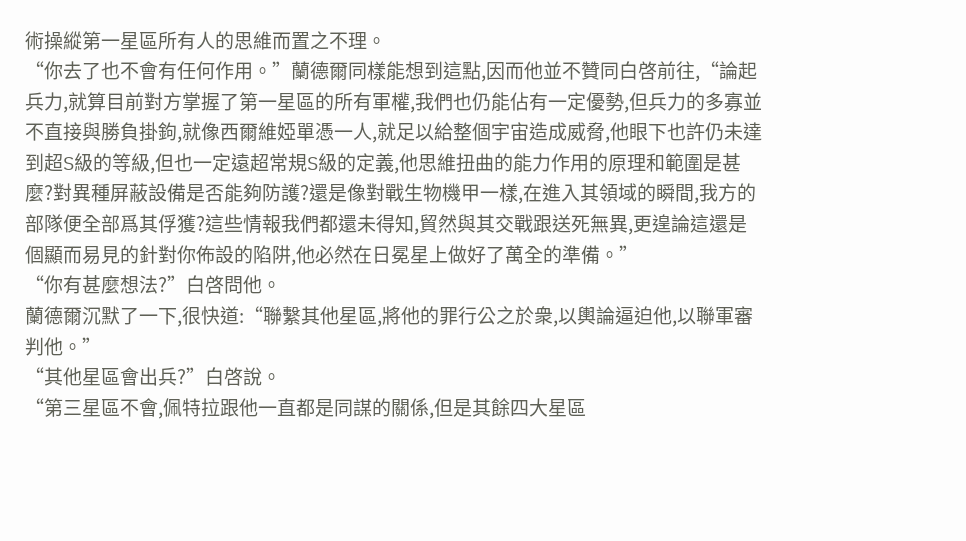術操縱第一星區所有人的思維而置之不理。
“你去了也不會有任何作用。”蘭德爾同樣能想到這點,因而他並不贊同白啓前往,“論起兵力,就算目前對方掌握了第一星區的所有軍權,我們也仍能佔有一定優勢,但兵力的多寡並不直接與勝負掛鉤,就像西爾維婭單憑一人,就足以給整個宇宙造成威脅,他眼下也許仍未達到超S級的等級,但也一定遠超常規S級的定義,他思維扭曲的能力作用的原理和範圍是甚麼?對異種屏蔽設備是否能夠防護?還是像對戰生物機甲一樣,在進入其領域的瞬間,我方的部隊便全部爲其俘獲?這些情報我們都還未得知,貿然與其交戰跟送死無異,更遑論這還是個顯而易見的針對你佈設的陷阱,他必然在日冕星上做好了萬全的準備。”
“你有甚麼想法?”白啓問他。
蘭德爾沉默了一下,很快道:“聯繫其他星區,將他的罪行公之於衆,以輿論逼迫他,以聯軍審判他。”
“其他星區會出兵?”白啓說。
“第三星區不會,佩特拉跟他一直都是同謀的關係,但是其餘四大星區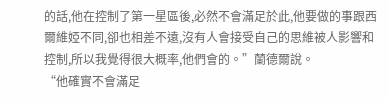的話,他在控制了第一星區後,必然不會滿足於此,他要做的事跟西爾維婭不同,卻也相差不遠,沒有人會接受自己的思維被人影響和控制,所以我覺得很大概率,他們會的。”蘭德爾說。
“他確實不會滿足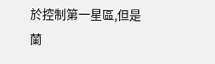於控制第一星區,但是蘭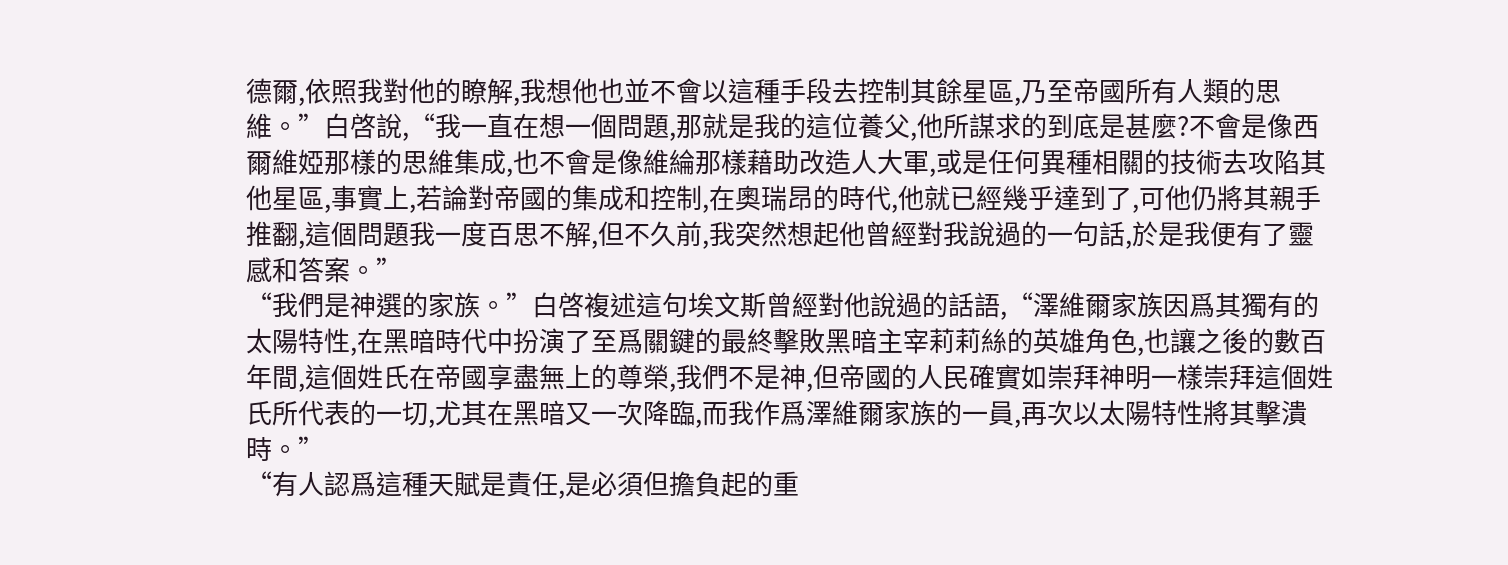德爾,依照我對他的瞭解,我想他也並不會以這種手段去控制其餘星區,乃至帝國所有人類的思維。”白啓說,“我一直在想一個問題,那就是我的這位養父,他所謀求的到底是甚麼?不會是像西爾維婭那樣的思維集成,也不會是像維綸那樣藉助改造人大軍,或是任何異種相關的技術去攻陷其他星區,事實上,若論對帝國的集成和控制,在奧瑞昂的時代,他就已經幾乎達到了,可他仍將其親手推翻,這個問題我一度百思不解,但不久前,我突然想起他曾經對我說過的一句話,於是我便有了靈感和答案。”
“我們是神選的家族。”白啓複述這句埃文斯曾經對他說過的話語,“澤維爾家族因爲其獨有的太陽特性,在黑暗時代中扮演了至爲關鍵的最終擊敗黑暗主宰莉莉絲的英雄角色,也讓之後的數百年間,這個姓氏在帝國享盡無上的尊榮,我們不是神,但帝國的人民確實如崇拜神明一樣崇拜這個姓氏所代表的一切,尤其在黑暗又一次降臨,而我作爲澤維爾家族的一員,再次以太陽特性將其擊潰時。”
“有人認爲這種天賦是責任,是必須但擔負起的重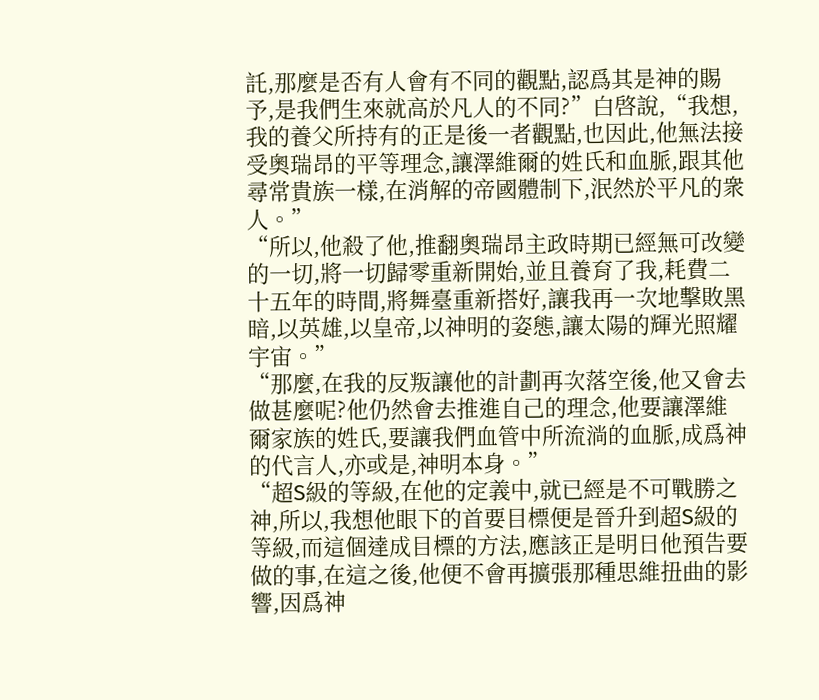託,那麼是否有人會有不同的觀點,認爲其是神的賜予,是我們生來就高於凡人的不同?”白啓說,“我想,我的養父所持有的正是後一者觀點,也因此,他無法接受奧瑞昂的平等理念,讓澤維爾的姓氏和血脈,跟其他尋常貴族一樣,在消解的帝國體制下,泯然於平凡的衆人。”
“所以,他殺了他,推翻奧瑞昂主政時期已經無可改變的一切,將一切歸零重新開始,並且養育了我,耗費二十五年的時間,將舞臺重新搭好,讓我再一次地擊敗黑暗,以英雄,以皇帝,以神明的姿態,讓太陽的輝光照耀宇宙。”
“那麼,在我的反叛讓他的計劃再次落空後,他又會去做甚麼呢?他仍然會去推進自己的理念,他要讓澤維爾家族的姓氏,要讓我們血管中所流淌的血脈,成爲神的代言人,亦或是,神明本身。”
“超S級的等級,在他的定義中,就已經是不可戰勝之神,所以,我想他眼下的首要目標便是晉升到超S級的等級,而這個達成目標的方法,應該正是明日他預告要做的事,在這之後,他便不會再擴張那種思維扭曲的影響,因爲神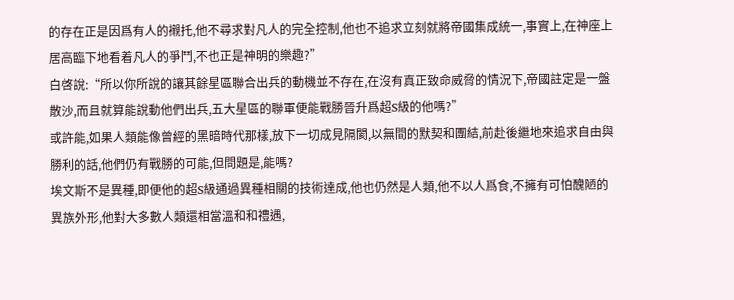的存在正是因爲有人的襯托,他不尋求對凡人的完全控制,他也不追求立刻就將帝國集成統一,事實上,在神座上居高臨下地看着凡人的爭鬥,不也正是神明的樂趣?”
白啓說:“所以你所說的讓其餘星區聯合出兵的動機並不存在,在沒有真正致命威脅的情況下,帝國註定是一盤散沙,而且就算能說動他們出兵,五大星區的聯軍便能戰勝晉升爲超S級的他嗎?”
或許能,如果人類能像曾經的黑暗時代那樣,放下一切成見隔閡,以無間的默契和團結,前赴後繼地來追求自由與勝利的話,他們仍有戰勝的可能,但問題是,能嗎?
埃文斯不是異種,即便他的超S級通過異種相關的技術達成,他也仍然是人類,他不以人爲食,不擁有可怕醜陋的異族外形,他對大多數人類還相當溫和和禮遇,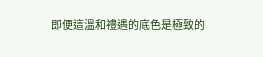即便這溫和禮遇的底色是極致的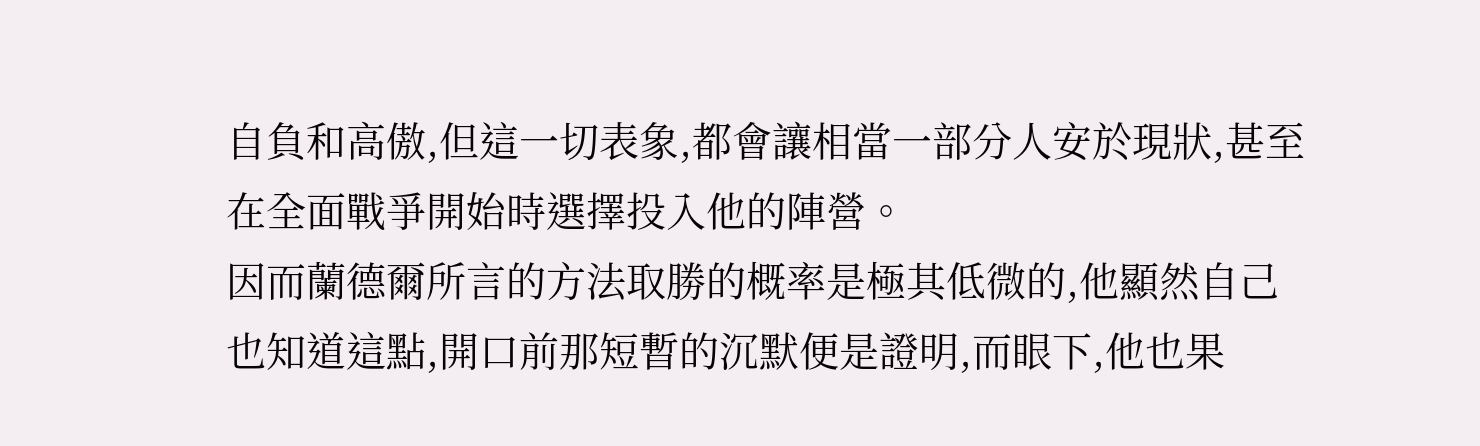自負和高傲,但這一切表象,都會讓相當一部分人安於現狀,甚至在全面戰爭開始時選擇投入他的陣營。
因而蘭德爾所言的方法取勝的概率是極其低微的,他顯然自己也知道這點,開口前那短暫的沉默便是證明,而眼下,他也果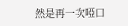然是再一次啞口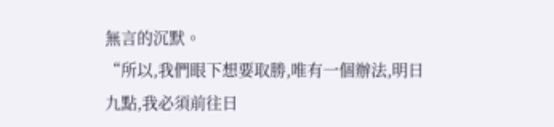無言的沉默。
“所以,我們眼下想要取勝,唯有一個辦法,明日九點,我必須前往日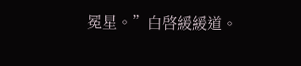冕星。”白啓緩緩道。